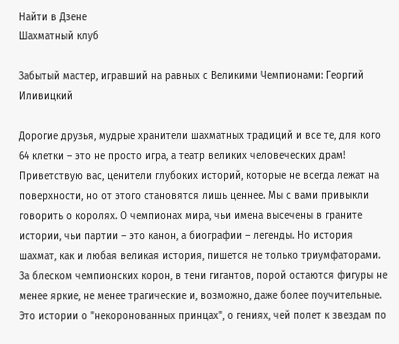Найти в Дзене
Шахматный клуб

Забытый мастер, игравший на равных с Великими Чемпионами: Георгий Иливицкий

Дорогие друзья, мудрые хранители шахматных традиций и все те, для кого 64 клетки – это не просто игра, а театр великих человеческих драм! Приветствую вас, ценители глубоких историй, которые не всегда лежат на поверхности, но от этого становятся лишь ценнее. Мы с вами привыкли говорить о королях. О чемпионах мира, чьи имена высечены в граните истории, чьи партии – это канон, а биографии – легенды. Но история шахмат, как и любая великая история, пишется не только триумфаторами. За блеском чемпионских корон, в тени гигантов, порой остаются фигуры не менее яркие, не менее трагические и, возможно, даже более поучительные. Это истории о "некоронованных принцах", о гениях, чей полет к звездам по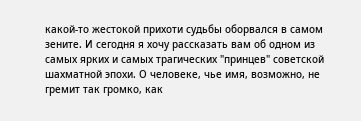какой-то жестокой прихоти судьбы оборвался в самом зените. И сегодня я хочу рассказать вам об одном из самых ярких и самых трагических "принцев" советской шахматной эпохи. О человеке, чье имя, возможно, не гремит так громко, как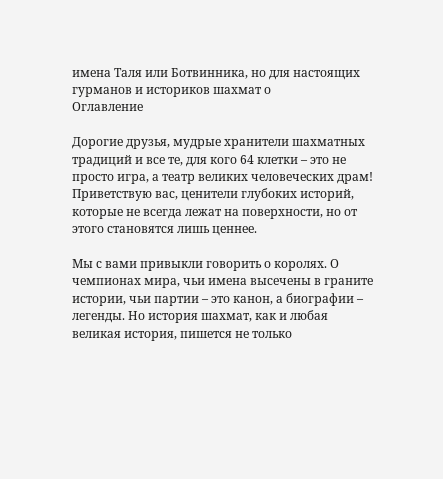имена Таля или Ботвинника, но для настоящих гурманов и историков шахмат о
Оглавление

Дорогие друзья, мудрые хранители шахматных традиций и все те, для кого 64 клетки – это не просто игра, а театр великих человеческих драм! Приветствую вас, ценители глубоких историй, которые не всегда лежат на поверхности, но от этого становятся лишь ценнее.

Мы с вами привыкли говорить о королях. О чемпионах мира, чьи имена высечены в граните истории, чьи партии – это канон, а биографии – легенды. Но история шахмат, как и любая великая история, пишется не только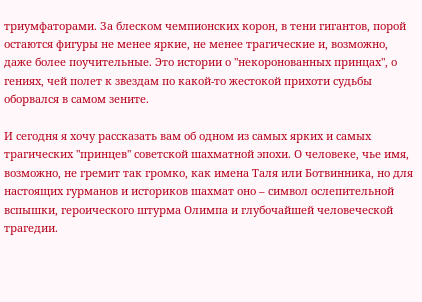триумфаторами. За блеском чемпионских корон, в тени гигантов, порой остаются фигуры не менее яркие, не менее трагические и, возможно, даже более поучительные. Это истории о "некоронованных принцах", о гениях, чей полет к звездам по какой-то жестокой прихоти судьбы оборвался в самом зените.

И сегодня я хочу рассказать вам об одном из самых ярких и самых трагических "принцев" советской шахматной эпохи. О человеке, чье имя, возможно, не гремит так громко, как имена Таля или Ботвинника, но для настоящих гурманов и историков шахмат оно – символ ослепительной вспышки, героического штурма Олимпа и глубочайшей человеческой трагедии.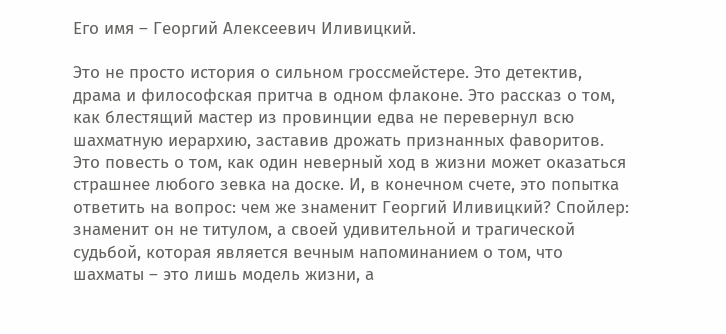Его имя – Георгий Алексеевич Иливицкий.

Это не просто история о сильном гроссмейстере. Это детектив, драма и философская притча в одном флаконе. Это рассказ о том, как блестящий мастер из провинции едва не перевернул всю шахматную иерархию, заставив дрожать признанных фаворитов. Это повесть о том, как один неверный ход в жизни может оказаться страшнее любого зевка на доске. И, в конечном счете, это попытка ответить на вопрос: чем же знаменит Георгий Иливицкий? Спойлер: знаменит он не титулом, а своей удивительной и трагической судьбой, которая является вечным напоминанием о том, что шахматы – это лишь модель жизни, а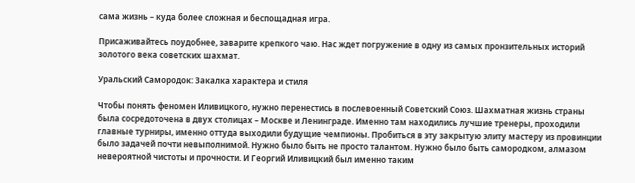сама жизнь – куда более сложная и беспощадная игра.

Присаживайтесь поудобнее, заварите крепкого чаю. Нас ждет погружение в одну из самых пронзительных историй золотого века советских шахмат.

Уральский Самородок: Закалка характера и стиля

Чтобы понять феномен Иливицкого, нужно перенестись в послевоенный Советский Союз. Шахматная жизнь страны была сосредоточена в двух столицах – Москве и Ленинграде. Именно там находились лучшие тренеры, проходили главные турниры, именно оттуда выходили будущие чемпионы. Пробиться в эту закрытую элиту мастеру из провинции было задачей почти невыполнимой. Нужно было быть не просто талантом. Нужно было быть самородком, алмазом невероятной чистоты и прочности. И Георгий Иливицкий был именно таким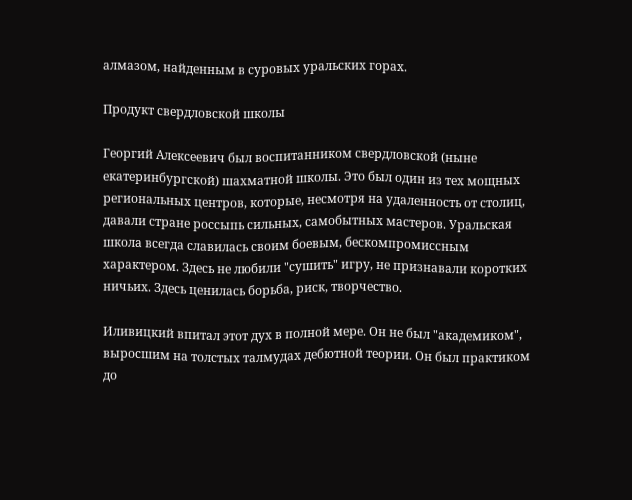алмазом, найденным в суровых уральских горах.

Продукт свердловской школы

Георгий Алексеевич был воспитанником свердловской (ныне екатеринбургской) шахматной школы. Это был один из тех мощных региональных центров, которые, несмотря на удаленность от столиц, давали стране россыпь сильных, самобытных мастеров. Уральская школа всегда славилась своим боевым, бескомпромиссным характером. Здесь не любили "сушить" игру, не признавали коротких ничьих. Здесь ценилась борьба, риск, творчество.

Иливицкий впитал этот дух в полной мере. Он не был "академиком", выросшим на толстых талмудах дебютной теории. Он был практиком до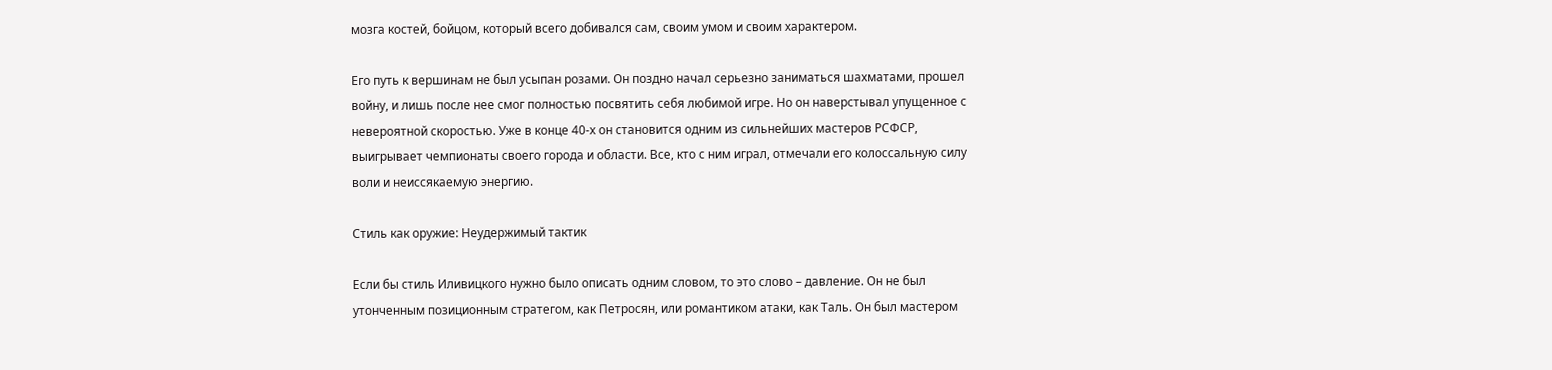мозга костей, бойцом, который всего добивался сам, своим умом и своим характером.

Его путь к вершинам не был усыпан розами. Он поздно начал серьезно заниматься шахматами, прошел войну, и лишь после нее смог полностью посвятить себя любимой игре. Но он наверстывал упущенное с невероятной скоростью. Уже в конце 40-х он становится одним из сильнейших мастеров РСФСР, выигрывает чемпионаты своего города и области. Все, кто с ним играл, отмечали его колоссальную силу воли и неиссякаемую энергию.

Стиль как оружие: Неудержимый тактик

Если бы стиль Иливицкого нужно было описать одним словом, то это слово – давление. Он не был утонченным позиционным стратегом, как Петросян, или романтиком атаки, как Таль. Он был мастером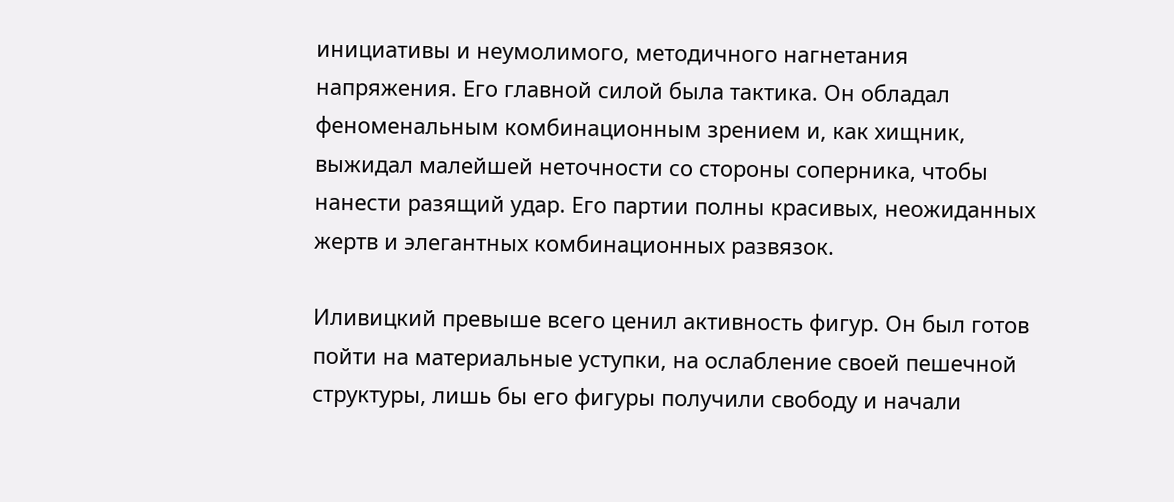инициативы и неумолимого, методичного нагнетания напряжения. Его главной силой была тактика. Он обладал феноменальным комбинационным зрением и, как хищник, выжидал малейшей неточности со стороны соперника, чтобы нанести разящий удар. Его партии полны красивых, неожиданных жертв и элегантных комбинационных развязок.

Иливицкий превыше всего ценил активность фигур. Он был готов пойти на материальные уступки, на ослабление своей пешечной структуры, лишь бы его фигуры получили свободу и начали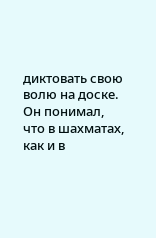диктовать свою волю на доске. Он понимал, что в шахматах, как и в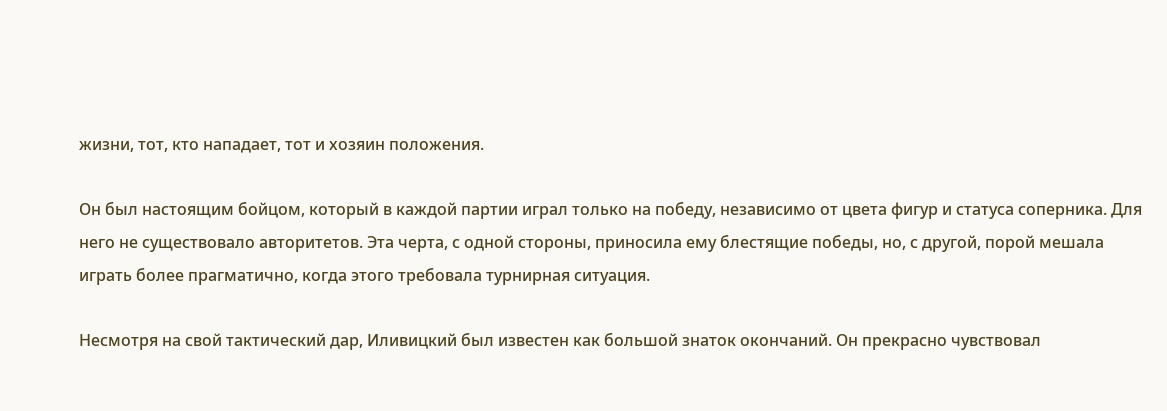жизни, тот, кто нападает, тот и хозяин положения.

Он был настоящим бойцом, который в каждой партии играл только на победу, независимо от цвета фигур и статуса соперника. Для него не существовало авторитетов. Эта черта, с одной стороны, приносила ему блестящие победы, но, с другой, порой мешала играть более прагматично, когда этого требовала турнирная ситуация.

Несмотря на свой тактический дар, Иливицкий был известен как большой знаток окончаний. Он прекрасно чувствовал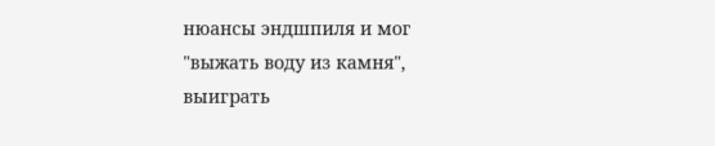нюансы эндшпиля и мог "выжать воду из камня", выиграть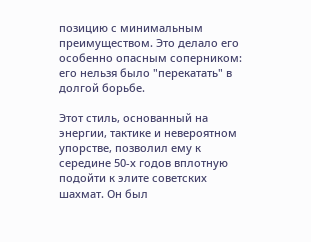позицию с минимальным преимуществом. Это делало его особенно опасным соперником: его нельзя было "перекатать" в долгой борьбе.

Этот стиль, основанный на энергии, тактике и невероятном упорстве, позволил ему к середине 50-х годов вплотную подойти к элите советских шахмат. Он был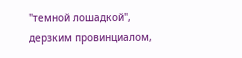"темной лошадкой", дерзким провинциалом,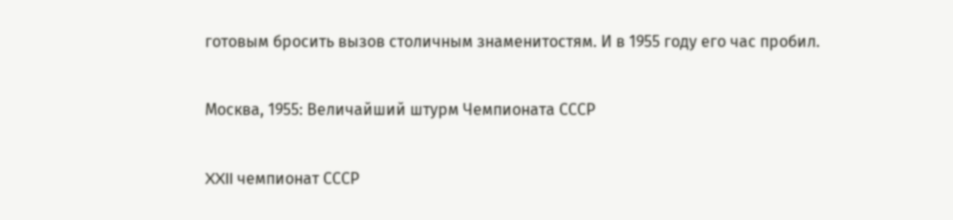готовым бросить вызов столичным знаменитостям. И в 1955 году его час пробил.

Москва, 1955: Величайший штурм Чемпионата СССР

XXII чемпионат СССР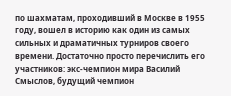по шахматам, проходивший в Москве в 1955 году, вошел в историю как один из самых сильных и драматичных турниров своего времени. Достаточно просто перечислить его участников: экс-чемпион мира Василий Смыслов, будущий чемпион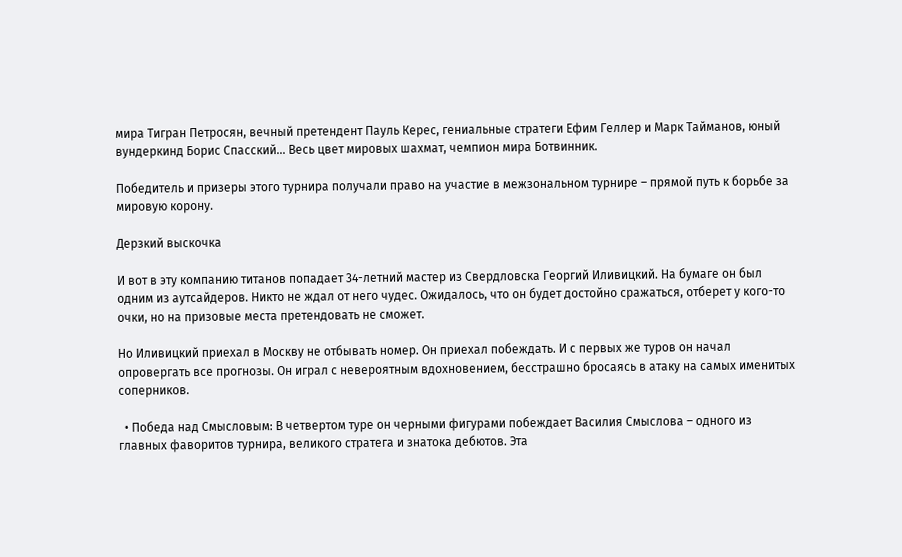мира Тигран Петросян, вечный претендент Пауль Керес, гениальные стратеги Ефим Геллер и Марк Тайманов, юный вундеркинд Борис Спасский... Весь цвет мировых шахмат, чемпион мира Ботвинник.

Победитель и призеры этого турнира получали право на участие в межзональном турнире – прямой путь к борьбе за мировую корону.

Дерзкий выскочка

И вот в эту компанию титанов попадает 34-летний мастер из Свердловска Георгий Иливицкий. На бумаге он был одним из аутсайдеров. Никто не ждал от него чудес. Ожидалось, что он будет достойно сражаться, отберет у кого-то очки, но на призовые места претендовать не сможет.

Но Иливицкий приехал в Москву не отбывать номер. Он приехал побеждать. И с первых же туров он начал опровергать все прогнозы. Он играл с невероятным вдохновением, бесстрашно бросаясь в атаку на самых именитых соперников.

  • Победа над Смысловым: В четвертом туре он черными фигурами побеждает Василия Смыслова – одного из главных фаворитов турнира, великого стратега и знатока дебютов. Эта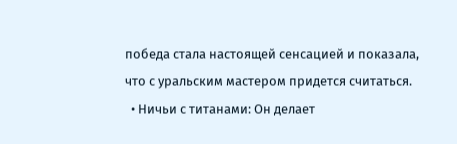победа стала настоящей сенсацией и показала, что с уральским мастером придется считаться.
  • Ничьи с титанами: Он делает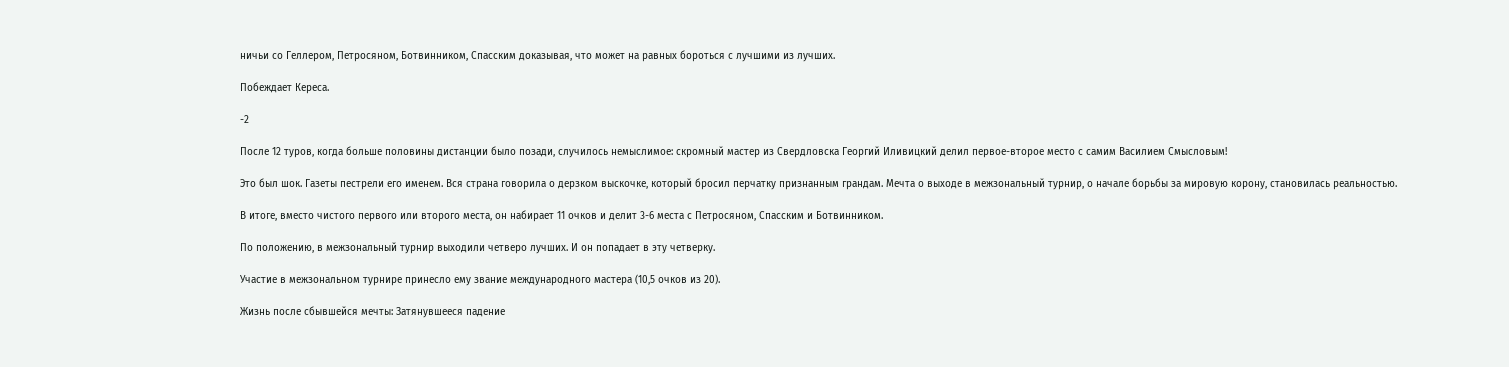ничьи со Геллером, Петросяном, Ботвинником, Спасским доказывая, что может на равных бороться с лучшими из лучших.

Побеждает Кереса.

-2

После 12 туров, когда больше половины дистанции было позади, случилось немыслимое: скромный мастер из Свердловска Георгий Иливицкий делил первое-второе место с самим Василием Смысловым!

Это был шок. Газеты пестрели его именем. Вся страна говорила о дерзком выскочке, который бросил перчатку признанным грандам. Мечта о выходе в межзональный турнир, о начале борьбы за мировую корону, становилась реальностью.

В итоге, вместо чистого первого или второго места, он набирает 11 очков и делит 3-6 места с Петросяном, Спасским и Ботвинником.

По положению, в межзональный турнир выходили четверо лучших. И он попадает в эту четверку.

Участие в межзональном турнире принесло ему звание международного мастера (10,5 очков из 20).

Жизнь после сбывшейся мечты: Затянувшееся падение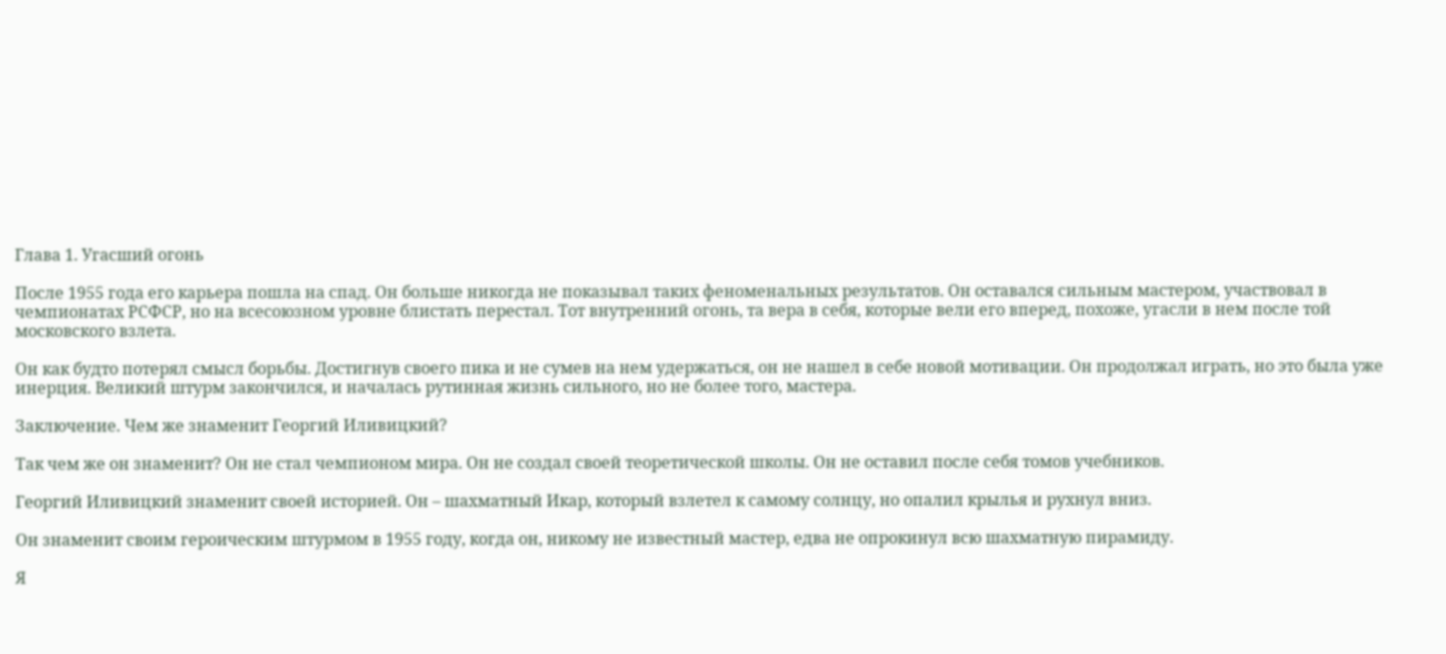Глава 1. Угасший огонь

После 1955 года его карьера пошла на спад. Он больше никогда не показывал таких феноменальных результатов. Он оставался сильным мастером, участвовал в чемпионатах РСФСР, но на всесоюзном уровне блистать перестал. Тот внутренний огонь, та вера в себя, которые вели его вперед, похоже, угасли в нем после той московского взлета.

Он как будто потерял смысл борьбы. Достигнув своего пика и не сумев на нем удержаться, он не нашел в себе новой мотивации. Он продолжал играть, но это была уже инерция. Великий штурм закончился, и началась рутинная жизнь сильного, но не более того, мастера.

Заключение. Чем же знаменит Георгий Иливицкий?

Так чем же он знаменит? Он не стал чемпионом мира. Он не создал своей теоретической школы. Он не оставил после себя томов учебников.

Георгий Иливицкий знаменит своей историей. Он – шахматный Икар, который взлетел к самому солнцу, но опалил крылья и рухнул вниз.

Он знаменит своим героическим штурмом в 1955 году, когда он, никому не известный мастер, едва не опрокинул всю шахматную пирамиду.

Я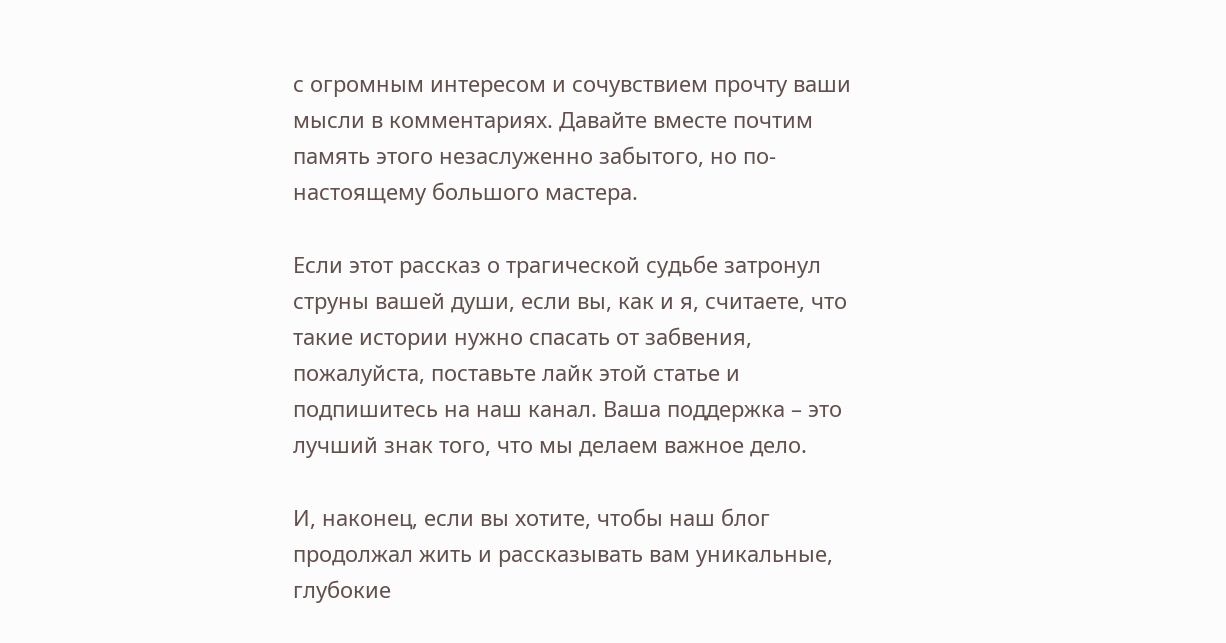с огромным интересом и сочувствием прочту ваши мысли в комментариях. Давайте вместе почтим память этого незаслуженно забытого, но по-настоящему большого мастера.

Если этот рассказ о трагической судьбе затронул струны вашей души, если вы, как и я, считаете, что такие истории нужно спасать от забвения, пожалуйста, поставьте лайк этой статье и подпишитесь на наш канал. Ваша поддержка – это лучший знак того, что мы делаем важное дело.

И, наконец, если вы хотите, чтобы наш блог продолжал жить и рассказывать вам уникальные, глубокие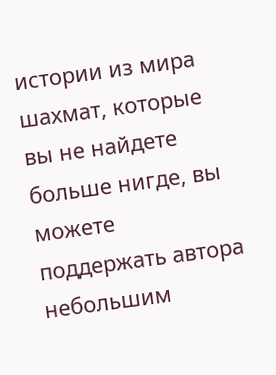истории из мира шахмат, которые вы не найдете больше нигде, вы можете поддержать автора небольшим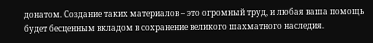донатом. Создание таких материалов – это огромный труд, и любая ваша помощь будет бесценным вкладом в сохранение великого шахматного наследия.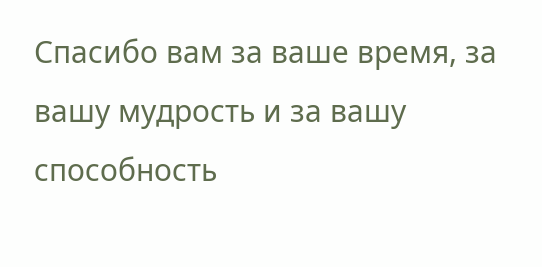Спасибо вам за ваше время, за вашу мудрость и за вашу способность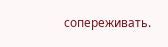сопереживать.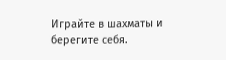Играйте в шахматы и берегите себя.